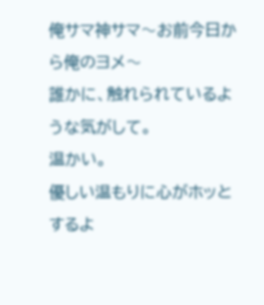俺サマ神サマ〜お前今日から俺のヨメ〜
誰かに、触れられているような気がして。
温かい。
優しい温もりに心がホッとするよ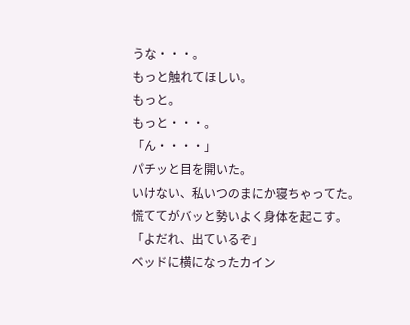うな・・・。
もっと触れてほしい。
もっと。
もっと・・・。
「ん・・・・」
パチッと目を開いた。
いけない、私いつのまにか寝ちゃってた。
慌ててがバッと勢いよく身体を起こす。
「よだれ、出ているぞ」
ベッドに横になったカイン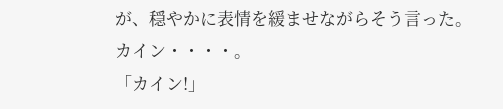が、穏やかに表情を緩ませながらそう言った。
カイン・・・・。
「カイン!」